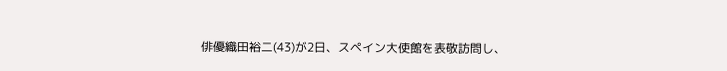俳優織田裕二(43)が2日、スペイン大使館を表敬訪問し、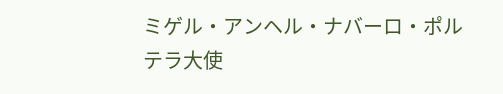ミゲル・アンヘル・ナバーロ・ポルテラ大使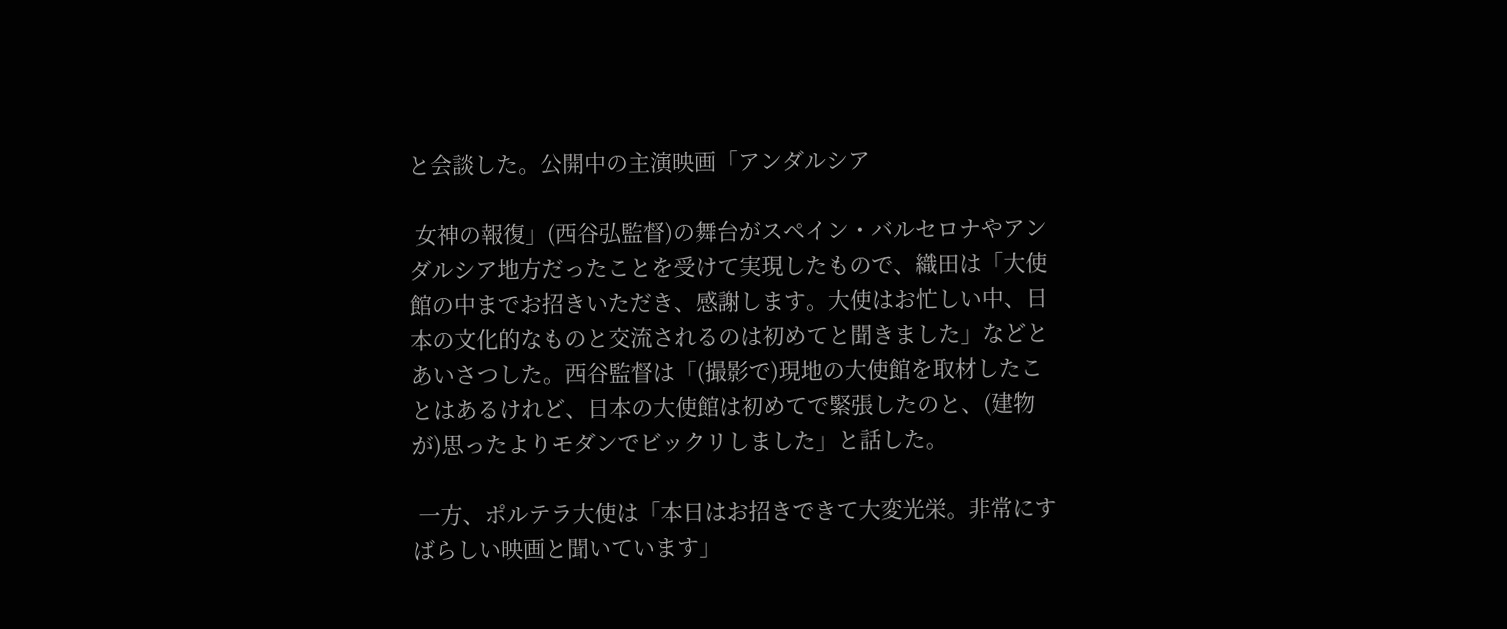と会談した。公開中の主演映画「アンダルシア

 女神の報復」(西谷弘監督)の舞台がスペイン・バルセロナやアンダルシア地方だったことを受けて実現したもので、織田は「大使館の中までお招きいただき、感謝します。大使はお忙しい中、日本の文化的なものと交流されるのは初めてと聞きました」などとあいさつした。西谷監督は「(撮影で)現地の大使館を取材したことはあるけれど、日本の大使館は初めてで緊張したのと、(建物が)思ったよりモダンでビックリしました」と話した。

 一方、ポルテラ大使は「本日はお招きできて大変光栄。非常にすばらしい映画と聞いています」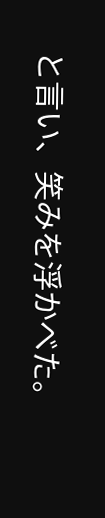と言い、笑みを浮かべた。